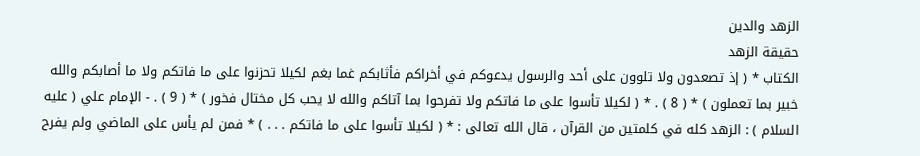الزهد والدين
حقيقة الزهد
الكتاب * ( إذ تصعدون ولا تلوون على أحد والرسول يدعوكم في أخراكم فأثابكم غما بغم لكيلا تحزنوا على ما فاتكم ولا ما أصابكم والله خبير بما تعملون ) * ( 8 ) . * ( لكيلا تأسوا على ما فاتكم ولا تفرحوا بما آتاكم والله لا يحب كل مختال فخور ) * ( 9 ) . - الإمام علي ( عليه السلام ) : الزهد كله في كلمتين من القرآن ، قال الله تعالى : * ( لكيلا تأسوا على ما فاتكم . . . ) * فمن لم يأس على الماضي ولم يفرح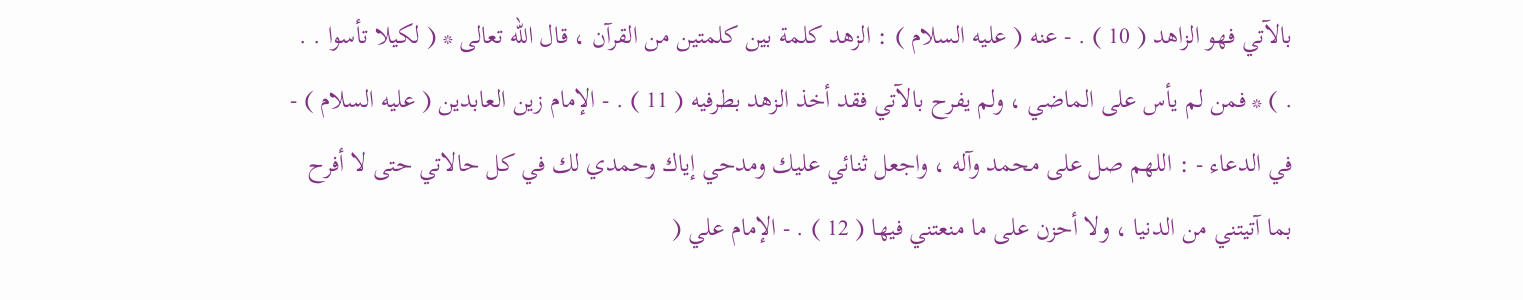بالآتي فهو الزاهد ( 10 ) . - عنه ( عليه السلام ) : الزهد كلمة بين كلمتين من القرآن ، قال الله تعالى * ( لكيلا تأسوا . . . ) * فمن لم يأس على الماضي ، ولم يفرح بالآتي فقد أخذ الزهد بطرفيه ( 11 ) . - الإمام زين العابدين ( عليه السلام ) - في الدعاء - : اللهم صل على محمد وآله ، واجعل ثنائي عليك ومدحي إياك وحمدي لك في كل حالاتي حتى لا أفرح بما آتيتني من الدنيا ، ولا أحزن على ما منعتني فيها ( 12 ) . - الإمام علي (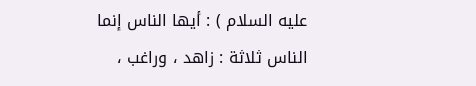عليه السلام ) : أيها الناس إنما الناس ثلاثة : زاهد ، وراغب ،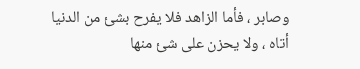وصابر ، فأما الزاهد فلا يفرح بشئ من الدنيا أتاه ، ولا يحزن على شئ منها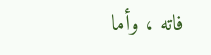فاته ، وأما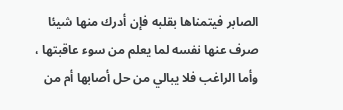الصابر فيتمناها بقلبه فإن أدرك منها شيئا صرف عنها نفسه لما يعلم من سوء عاقبتها ، وأما الراغب فلا يبالي من حل أصابها أم من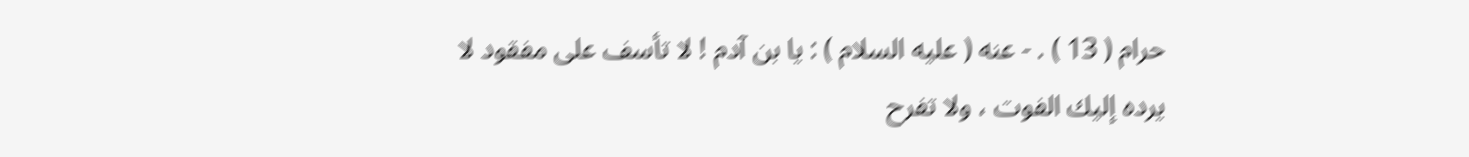حرام ( 13 ) . - عنه ( عليه السلام ) : يا بن آدم ! لا تأسف على مفقود لا يرده إليك الفوت ، ولا تفرح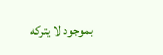بموجود لا يتركه